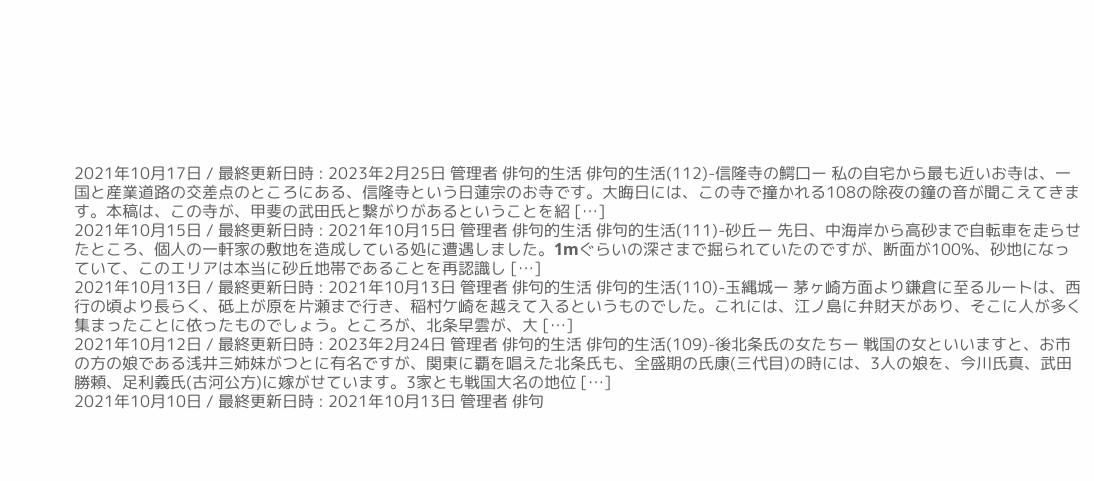2021年10月17日 / 最終更新日時 : 2023年2月25日 管理者 俳句的生活 俳句的生活(112)-信隆寺の鰐口ー 私の自宅から最も近いお寺は、一国と産業道路の交差点のところにある、信隆寺という日蓮宗のお寺です。大晦日には、この寺で撞かれる108の除夜の鐘の音が聞こえてきます。本稿は、この寺が、甲斐の武田氏と繋がりがあるということを紹 […]
2021年10月15日 / 最終更新日時 : 2021年10月15日 管理者 俳句的生活 俳句的生活(111)-砂丘ー 先日、中海岸から高砂まで自転車を走らせたところ、個人の一軒家の敷地を造成している処に遭遇しました。1mぐらいの深さまで掘られていたのですが、断面が100%、砂地になっていて、このエリアは本当に砂丘地帯であることを再認識し […]
2021年10月13日 / 最終更新日時 : 2021年10月13日 管理者 俳句的生活 俳句的生活(110)-玉縄城ー 茅ヶ崎方面より鎌倉に至るルートは、西行の頃より長らく、砥上が原を片瀬まで行き、稲村ケ崎を越えて入るというものでした。これには、江ノ島に弁財天があり、そこに人が多く集まったことに依ったものでしょう。ところが、北条早雲が、大 […]
2021年10月12日 / 最終更新日時 : 2023年2月24日 管理者 俳句的生活 俳句的生活(109)-後北条氏の女たちー 戦国の女といいますと、お市の方の娘である浅井三姉妹がつとに有名ですが、関東に覇を唱えた北条氏も、全盛期の氏康(三代目)の時には、3人の娘を、今川氏真、武田勝頼、足利義氏(古河公方)に嫁がせています。3家とも戦国大名の地位 […]
2021年10月10日 / 最終更新日時 : 2021年10月13日 管理者 俳句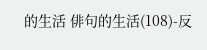的生活 俳句的生活(108)-反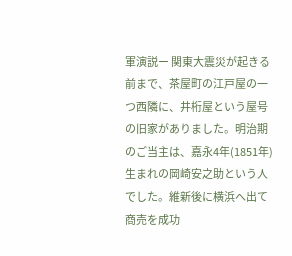軍演説ー 関東大震災が起きる前まで、茶屋町の江戸屋の一つ西隣に、井桁屋という屋号の旧家がありました。明治期のご当主は、嘉永4年(1851年)生まれの岡崎安之助という人でした。維新後に横浜へ出て商売を成功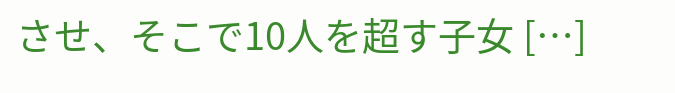させ、そこで10人を超す子女 […]